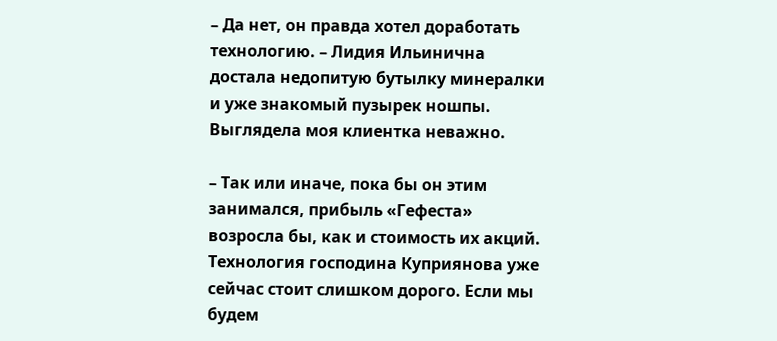– Да нет, он правда хотел доработать технологию. – Лидия Ильинична достала недопитую бутылку минералки и уже знакомый пузырек ношпы. Выглядела моя клиентка неважно.

– Так или иначе, пока бы он этим занимался, прибыль «Гефеста» возросла бы, как и стоимость их акций. Технология господина Куприянова уже сейчас стоит слишком дорого. Если мы будем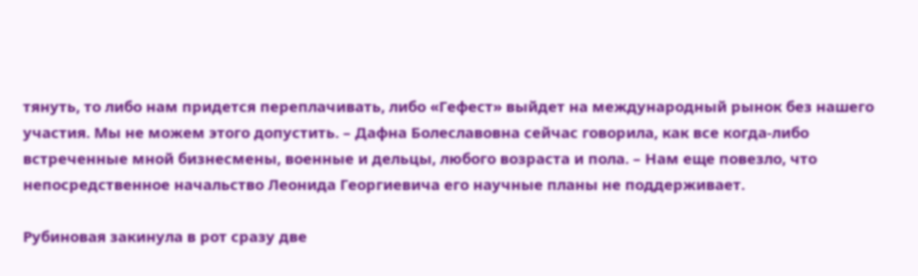тянуть, то либо нам придется переплачивать, либо «Гефест» выйдет на международный рынок без нашего участия. Мы не можем этого допустить. – Дафна Болеславовна сейчас говорила, как все когда-либо встреченные мной бизнесмены, военные и дельцы, любого возраста и пола. – Нам еще повезло, что непосредственное начальство Леонида Георгиевича его научные планы не поддерживает.

Рубиновая закинула в рот сразу две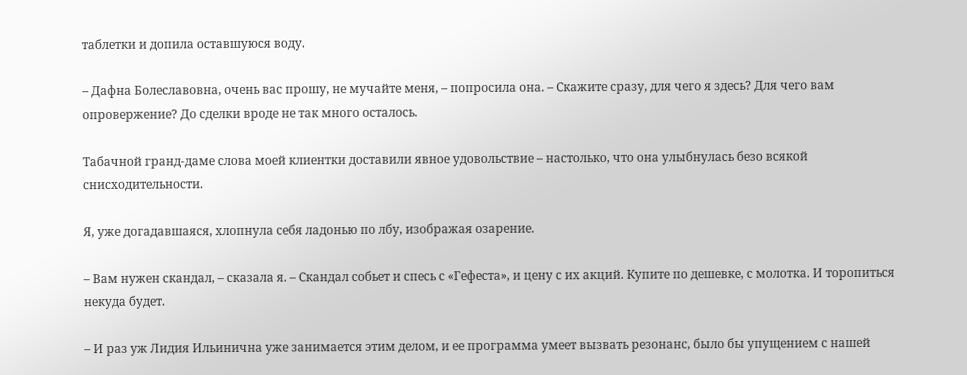таблетки и допила оставшуюся воду.

– Дафна Болеславовна, очень вас прошу, не мучайте меня, – попросила она. – Скажите сразу, для чего я здесь? Для чего вам опровержение? До сделки вроде не так много осталось.

Табачной гранд-даме слова моей клиентки доставили явное удовольствие – настолько, что она улыбнулась безо всякой снисходительности.

Я, уже догадавшаяся, хлопнула себя ладонью по лбу, изображая озарение.

– Вам нужен скандал, – сказала я. – Скандал собьет и спесь с «Гефеста», и цену с их акций. Купите по дешевке, с молотка. И торопиться некуда будет.

– И раз уж Лидия Ильинична уже занимается этим делом, и ее программа умеет вызвать резонанс, было бы упущением с нашей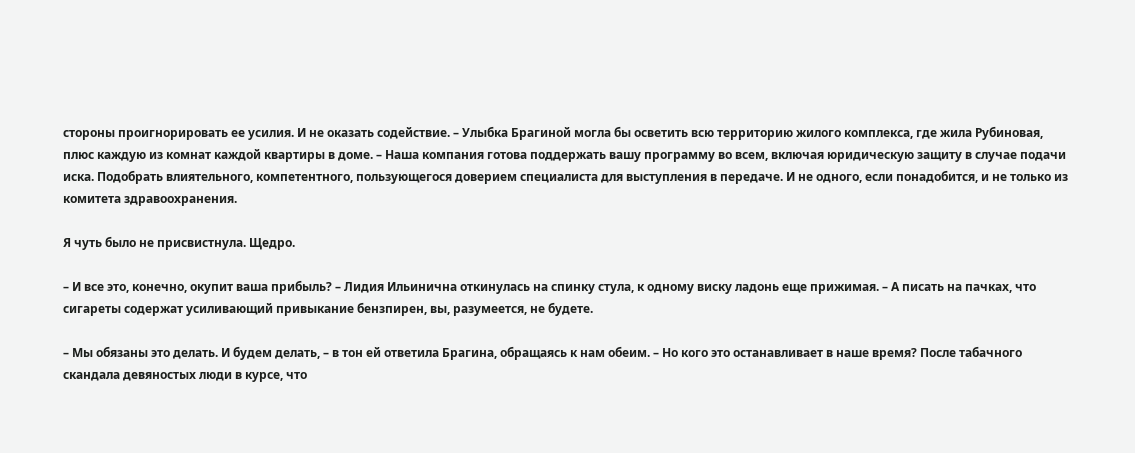стороны проигнорировать ее усилия. И не оказать содействие. – Улыбка Брагиной могла бы осветить всю территорию жилого комплекса, где жила Рубиновая, плюс каждую из комнат каждой квартиры в доме. – Наша компания готова поддержать вашу программу во всем, включая юридическую защиту в случае подачи иска. Подобрать влиятельного, компетентного, пользующегося доверием специалиста для выступления в передаче. И не одного, если понадобится, и не только из комитета здравоохранения.

Я чуть было не присвистнула. Щедро.

– И все это, конечно, окупит ваша прибыль? – Лидия Ильинична откинулась на спинку стула, к одному виску ладонь еще прижимая. – А писать на пачках, что сигареты содержат усиливающий привыкание бензпирен, вы, разумеется, не будете.

– Мы обязаны это делать. И будем делать, – в тон ей ответила Брагина, обращаясь к нам обеим. – Но кого это останавливает в наше время? После табачного скандала девяностых люди в курсе, что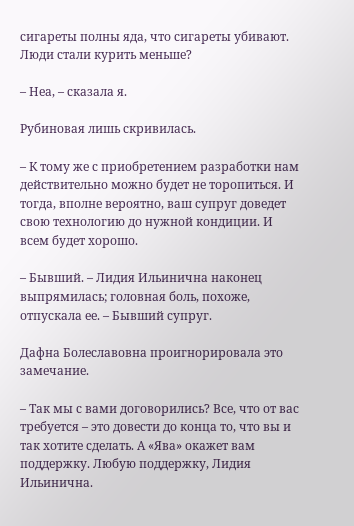сигареты полны яда, что сигареты убивают. Люди стали курить меньше?

– Неа, – сказала я.

Рубиновая лишь скривилась.

– К тому же с приобретением разработки нам действительно можно будет не торопиться. И тогда, вполне вероятно, ваш супруг доведет свою технологию до нужной кондиции. И всем будет хорошо.

– Бывший. – Лидия Ильинична наконец выпрямилась; головная боль, похоже, отпускала ее. – Бывший супруг.

Дафна Болеславовна проигнорировала это замечание.

– Так мы с вами договорились? Все, что от вас требуется – это довести до конца то, что вы и так хотите сделать. А «Ява» окажет вам поддержку. Любую поддержку, Лидия Ильинична.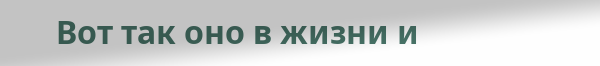Вот так оно в жизни и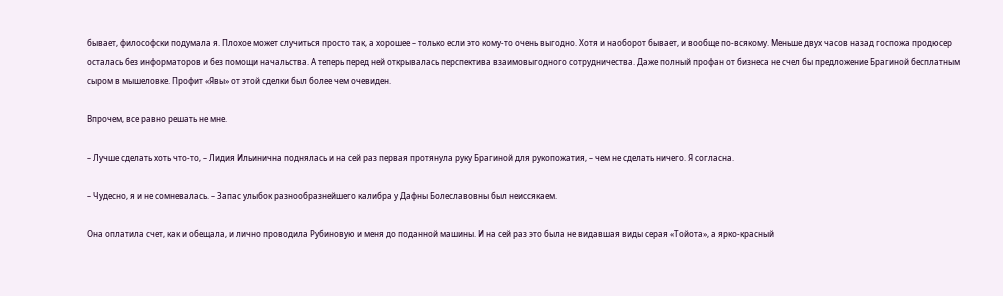бывает, философски подумала я. Плохое может случиться просто так, а хорошее – только если это кому-то очень выгодно. Хотя и наоборот бывает, и вообще по-всякому. Меньше двух часов назад госпожа продюсер осталась без информаторов и без помощи начальства. А теперь перед ней открывалась перспектива взаимовыгодного сотрудничества. Даже полный профан от бизнеса не счел бы предложение Брагиной бесплатным сыром в мышеловке. Профит «Явы» от этой сделки был более чем очевиден.

Впрочем, все равно решать не мне.

– Лучше сделать хоть что-то, – Лидия Ильинична поднялась и на сей раз первая протянула руку Брагиной для рукопожатия, – чем не сделать ничего. Я согласна.

– Чудесно, я и не сомневалась. – Запас улыбок разнообразнейшего калибра у Дафны Болеславовны был неиссякаем.

Она оплатила счет, как и обещала, и лично проводила Рубиновую и меня до поданной машины. И на сей раз это была не видавшая виды серая «Тойота», а ярко-красный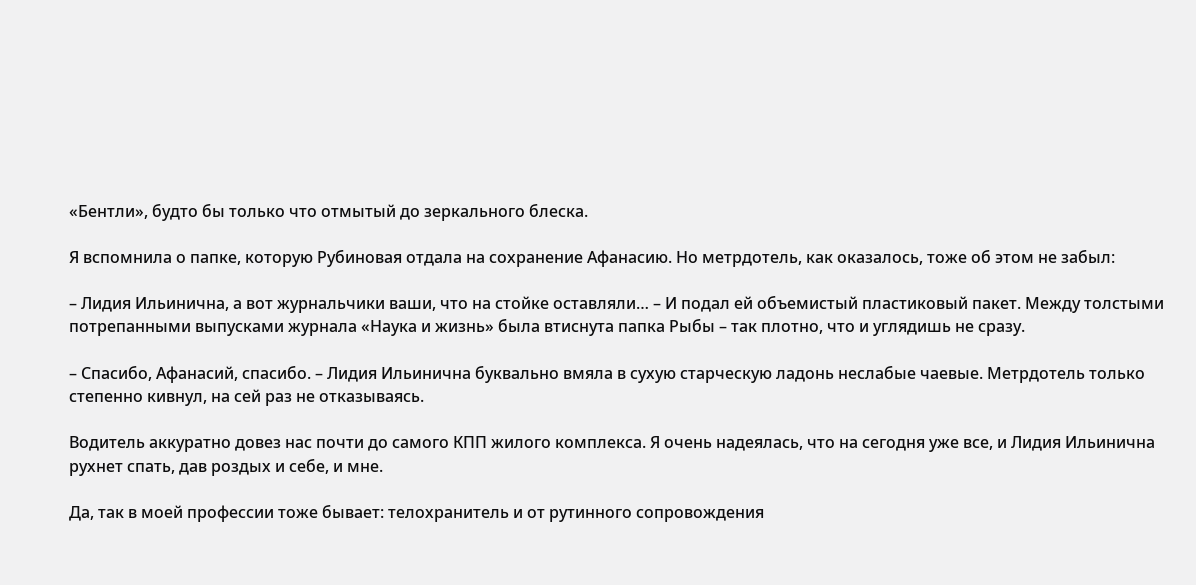«Бентли», будто бы только что отмытый до зеркального блеска.

Я вспомнила о папке, которую Рубиновая отдала на сохранение Афанасию. Но метрдотель, как оказалось, тоже об этом не забыл:

– Лидия Ильинична, а вот журнальчики ваши, что на стойке оставляли… – И подал ей объемистый пластиковый пакет. Между толстыми потрепанными выпусками журнала «Наука и жизнь» была втиснута папка Рыбы – так плотно, что и углядишь не сразу.

– Спасибо, Афанасий, спасибо. – Лидия Ильинична буквально вмяла в сухую старческую ладонь неслабые чаевые. Метрдотель только степенно кивнул, на сей раз не отказываясь.

Водитель аккуратно довез нас почти до самого КПП жилого комплекса. Я очень надеялась, что на сегодня уже все, и Лидия Ильинична рухнет спать, дав роздых и себе, и мне.

Да, так в моей профессии тоже бывает: телохранитель и от рутинного сопровождения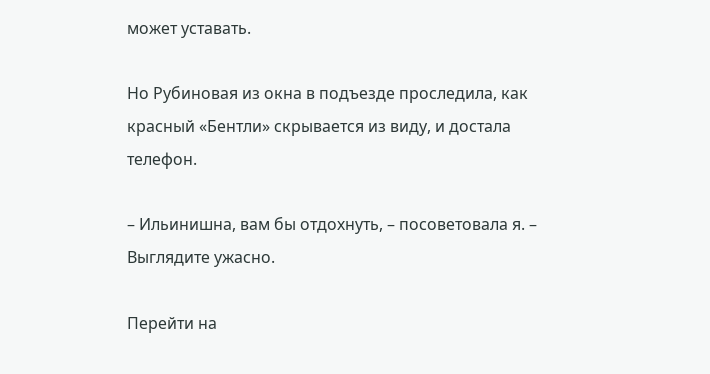может уставать.

Но Рубиновая из окна в подъезде проследила, как красный «Бентли» скрывается из виду, и достала телефон.

– Ильинишна, вам бы отдохнуть, – посоветовала я. – Выглядите ужасно.

Перейти на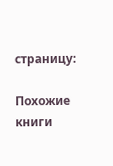страницу:

Похожие книги